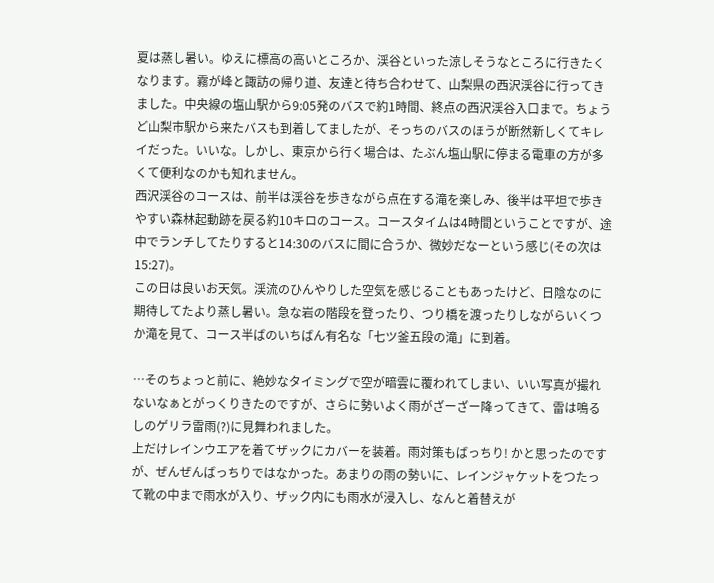夏は蒸し暑い。ゆえに標高の高いところか、渓谷といった涼しそうなところに行きたくなります。霧が峰と諏訪の帰り道、友達と待ち合わせて、山梨県の西沢渓谷に行ってきました。中央線の塩山駅から9:05発のバスで約1時間、終点の西沢渓谷入口まで。ちょうど山梨市駅から来たバスも到着してましたが、そっちのバスのほうが断然新しくてキレイだった。いいな。しかし、東京から行く場合は、たぶん塩山駅に停まる電車の方が多くて便利なのかも知れません。
西沢渓谷のコースは、前半は渓谷を歩きながら点在する滝を楽しみ、後半は平坦で歩きやすい森林起動跡を戻る約10キロのコース。コースタイムは4時間ということですが、途中でランチしてたりすると14:30のバスに間に合うか、微妙だなーという感じ(その次は15:27)。
この日は良いお天気。渓流のひんやりした空気を感じることもあったけど、日陰なのに期待してたより蒸し暑い。急な岩の階段を登ったり、つり橋を渡ったりしながらいくつか滝を見て、コース半ばのいちばん有名な「七ツ釜五段の滝」に到着。

…そのちょっと前に、絶妙なタイミングで空が暗雲に覆われてしまい、いい写真が撮れないなぁとがっくりきたのですが、さらに勢いよく雨がざーざー降ってきて、雷は鳴るしのゲリラ雷雨(?)に見舞われました。
上だけレインウエアを着てザックにカバーを装着。雨対策もばっちり! かと思ったのですが、ぜんぜんばっちりではなかった。あまりの雨の勢いに、レインジャケットをつたって靴の中まで雨水が入り、ザック内にも雨水が浸入し、なんと着替えが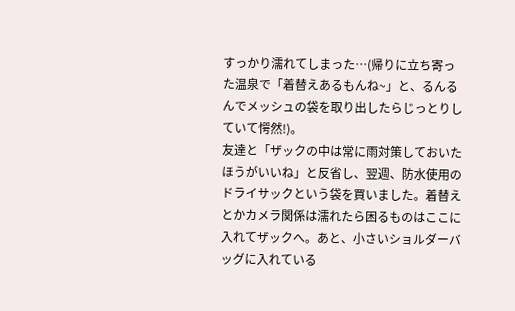すっかり濡れてしまった…(帰りに立ち寄った温泉で「着替えあるもんね~」と、るんるんでメッシュの袋を取り出したらじっとりしていて愕然!)。
友達と「ザックの中は常に雨対策しておいたほうがいいね」と反省し、翌週、防水使用のドライサックという袋を買いました。着替えとかカメラ関係は濡れたら困るものはここに入れてザックへ。あと、小さいショルダーバッグに入れている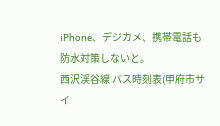iPhone、デジカメ、携帯電話も防水対策しないと。
西沢渓谷線 バス時刻表(甲府市サイ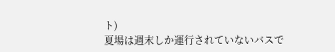ト)
夏場は週末しか運行されていないバスで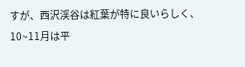すが、西沢渓谷は紅葉が特に良いらしく、10~11月は平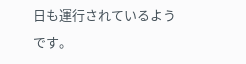日も運行されているようです。